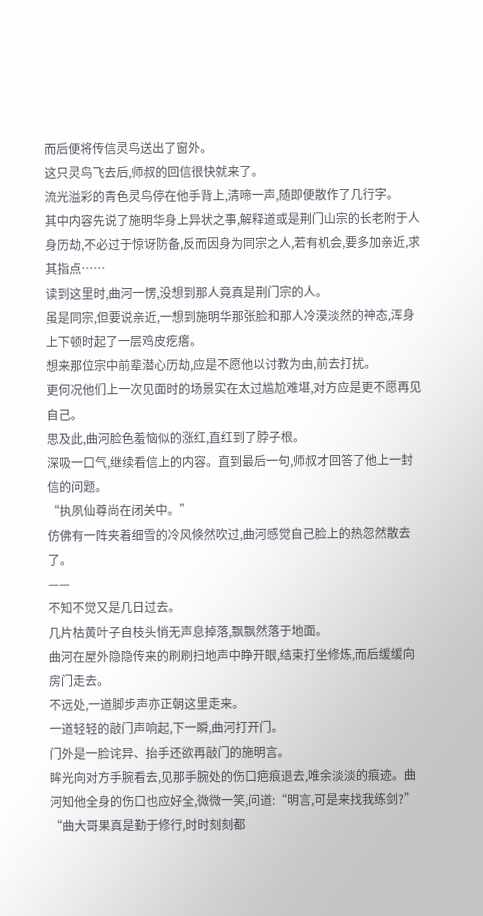而后便将传信灵鸟送出了窗外。
这只灵鸟飞去后,师叔的回信很快就来了。
流光溢彩的青色灵鸟停在他手背上,清啼一声,随即便散作了几行字。
其中内容先说了施明华身上异状之事,解释道或是荆门山宗的长老附于人身历劫,不必过于惊讶防备,反而因身为同宗之人,若有机会,要多加亲近,求其指点……
读到这里时,曲河一愣,没想到那人竟真是荆门宗的人。
虽是同宗,但要说亲近,一想到施明华那张脸和那人冷漠淡然的神态,浑身上下顿时起了一层鸡皮疙瘩。
想来那位宗中前辈潜心历劫,应是不愿他以讨教为由,前去打扰。
更何况他们上一次见面时的场景实在太过尴尬难堪,对方应是更不愿再见自己。
思及此,曲河脸色羞恼似的涨红,直红到了脖子根。
深吸一口气,继续看信上的内容。直到最后一句,师叔才回答了他上一封信的问题。
“执夙仙尊尚在闭关中。”
仿佛有一阵夹着细雪的冷风倏然吹过,曲河感觉自己脸上的热忽然散去了。
——
不知不觉又是几日过去。
几片枯黄叶子自枝头悄无声息掉落,飘飘然落于地面。
曲河在屋外隐隐传来的刷刷扫地声中睁开眼,结束打坐修炼,而后缓缓向房门走去。
不远处,一道脚步声亦正朝这里走来。
一道轻轻的敲门声响起,下一瞬,曲河打开门。
门外是一脸诧异、抬手还欲再敲门的施明言。
眸光向对方手腕看去,见那手腕处的伤口疤痕退去,唯余淡淡的痕迹。曲河知他全身的伤口也应好全,微微一笑,问道:“明言,可是来找我练剑?”
“曲大哥果真是勤于修行,时时刻刻都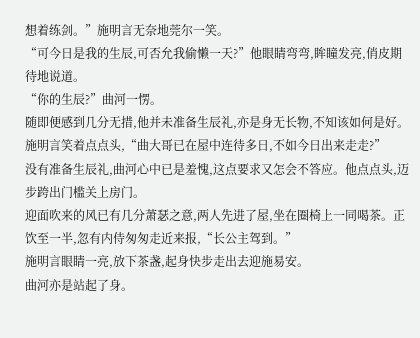想着练剑。”施明言无奈地莞尔一笑。
“可今日是我的生辰,可否允我偷懒一天?”他眼睛弯弯,眸瞳发亮,俏皮期待地说道。
“你的生辰?”曲河一愣。
随即便感到几分无措,他并未准备生辰礼,亦是身无长物,不知该如何是好。
施明言笑着点点头,“曲大哥已在屋中连待多日,不如今日出来走走?”
没有准备生辰礼,曲河心中已是羞愧,这点要求又怎会不答应。他点点头,迈步跨出门槛关上房门。
迎面吹来的风已有几分萧瑟之意,两人先进了屋,坐在圈椅上一同喝茶。正饮至一半,忽有内侍匆匆走近来报,“长公主驾到。”
施明言眼睛一亮,放下茶盏,起身快步走出去迎施易安。
曲河亦是站起了身。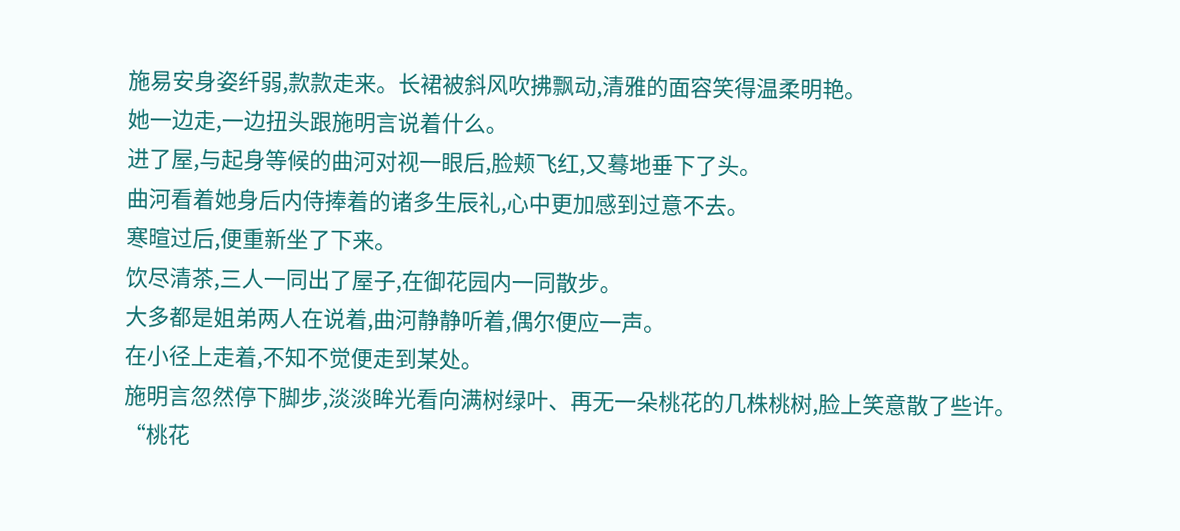施易安身姿纤弱,款款走来。长裙被斜风吹拂飘动,清雅的面容笑得温柔明艳。
她一边走,一边扭头跟施明言说着什么。
进了屋,与起身等候的曲河对视一眼后,脸颊飞红,又蓦地垂下了头。
曲河看着她身后内侍捧着的诸多生辰礼,心中更加感到过意不去。
寒暄过后,便重新坐了下来。
饮尽清茶,三人一同出了屋子,在御花园内一同散步。
大多都是姐弟两人在说着,曲河静静听着,偶尔便应一声。
在小径上走着,不知不觉便走到某处。
施明言忽然停下脚步,淡淡眸光看向满树绿叶、再无一朵桃花的几株桃树,脸上笑意散了些许。
“桃花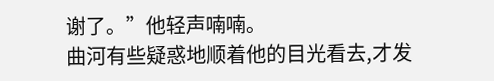谢了。”他轻声喃喃。
曲河有些疑惑地顺着他的目光看去,才发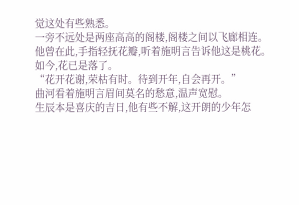觉这处有些熟悉。
一旁不远处是两座高高的阁楼,阁楼之间以飞廊相连。
他曾在此,手指轻抚花瓣,听着施明言告诉他这是桃花。
如今,花已是落了。
“花开花谢,荣枯有时。待到开年,自会再开。”
曲河看着施明言眉间莫名的愁意,温声宽慰。
生辰本是喜庆的吉日,他有些不解,这开朗的少年怎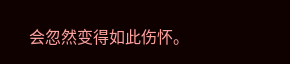会忽然变得如此伤怀。